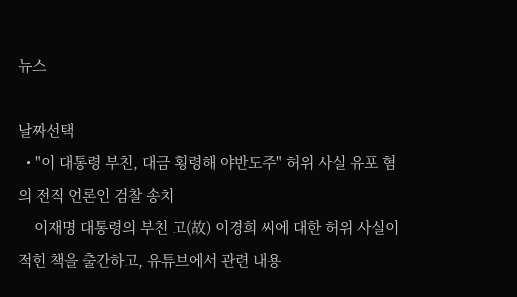뉴스

날짜선택
  • "이 대통령 부친, 대금 횡령해 야반도주" 허위 사실 유포 혐의 전직 언론인 검찰 송치
    이재명 대통령의 부친 고(故) 이경희 씨에 대한 허위 사실이 적힌 책을 출간하고, 유튜브에서 관련 내용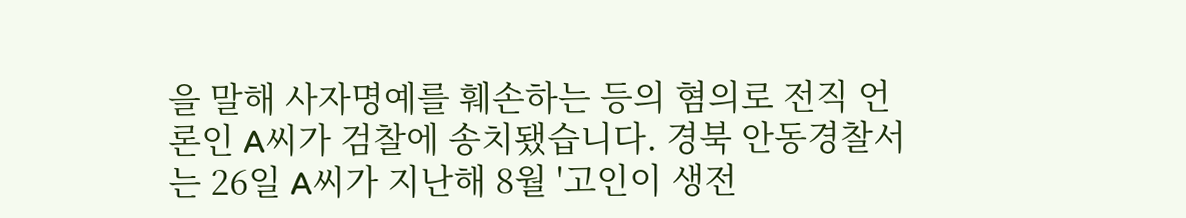을 말해 사자명예를 훼손하는 등의 혐의로 전직 언론인 A씨가 검찰에 송치됐습니다. 경북 안동경찰서는 26일 A씨가 지난해 8월 '고인이 생전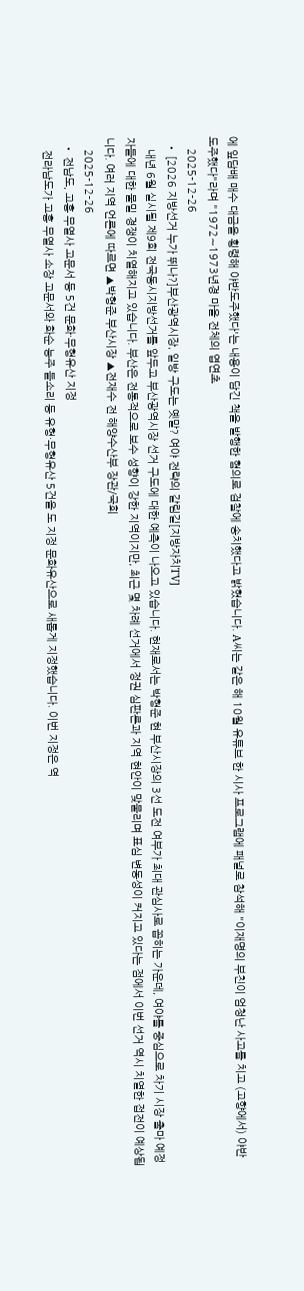에 잎담배 매수 대금을 횡령해 야반도주했다'는 내용이 담긴 책을 발행한 혐의로 검찰에 송치했다고 밝혔습니다. A씨는 같은 해 10월 유튜브 한 시사 프로그램에 패널로 참석해 "이재명의 부친이 엄청난 사고를 치고 (고향에서) 야반도주했다"라며 "1972∼1973년경 마을 전체의 엽연초
    2025-12-26
  • [2026 지방선거 누가 뛰나?]부산광역시장, 일방 구도는 옛말? 여야 전략의 갈림길[지방자치TV]
    내년 6월 실시될 제9회 전국동시지방선거를 앞두고 부산광역시장 선거 구도에 대한 예측이 나오고 있습니다. 현재로서는 박형준 현 부산시장의 3선 도전 여부가 최대 관심사로 꼽히는 가운데, 여야를 중심으로 차기 시장 출마 예정자들에 대한 물밑 경쟁이 치열해지고 있습니다. 부산은 전통적으로 보수 성향이 강한 지역이지만, 최근 몇 차례 선거에서 정권 심판론과 지역 현안이 맞물리며 표심 변동성이 커지고 있다는 점에서 이번 선거 역시 치열한 접전이 예상됩니다. 여러 지역 언론에 따르면 ▲박형준 부산시장 ▲전재수 전 해양수산부 장관/국회
    2025-12-26
  • 전남도, 고흥 무열사 고문서 등 5건 문화·무형유산 지정
    전라남도가 고흥 무열사 소장 고문서와 화순 능주 들소리 등 유형·무형유산 5건을 도 지정 문화유산으로 새롭게 지정했습니다. 이번 지정은 역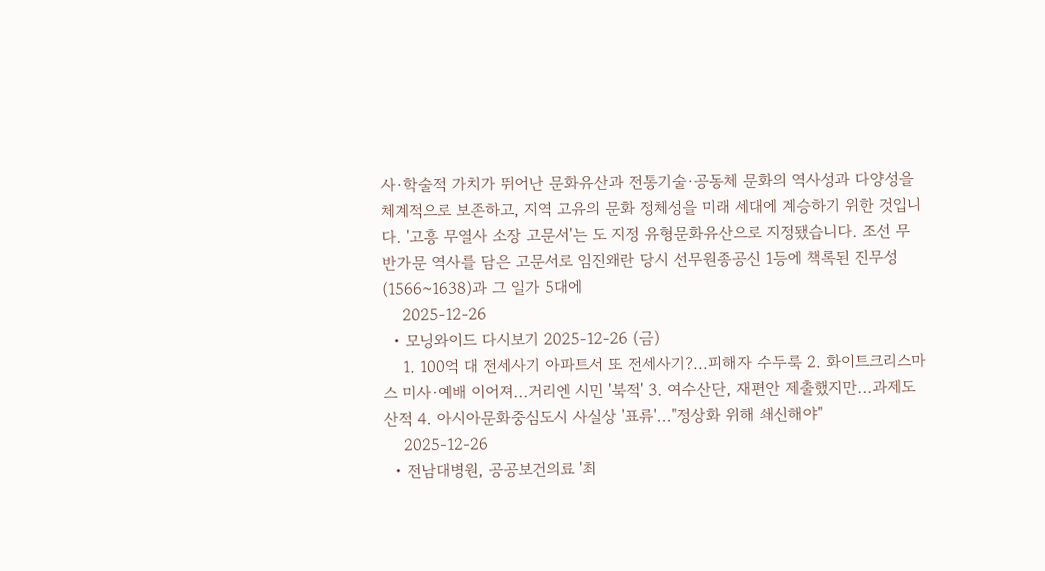사·학술적 가치가 뛰어난 문화유산과 전통기술·공동체 문화의 역사성과 다양성을 체계적으로 보존하고, 지역 고유의 문화 정체성을 미래 세대에 계승하기 위한 것입니다. '고흥 무열사 소장 고문서'는 도 지정 유형문화유산으로 지정됐습니다. 조선 무반가문 역사를 담은 고문서로 임진왜란 당시 선무원종공신 1등에 책록된 진무성(1566~1638)과 그 일가 5대에
    2025-12-26
  • 모닝와이드 다시보기 2025-12-26 (금)
    1. 100억 대 전세사기 아파트서 또 전세사기?...피해자 수두룩 2. 화이트크리스마스 미사·예배 이어져...거리엔 시민 '북적' 3. 여수산단, 재편안 제출했지만...과제도 산적 4. 아시아문화중심도시 사실상 '표류'..."정상화 위해 쇄신해야"
    2025-12-26
  • 전남대병원, 공공보건의료 '최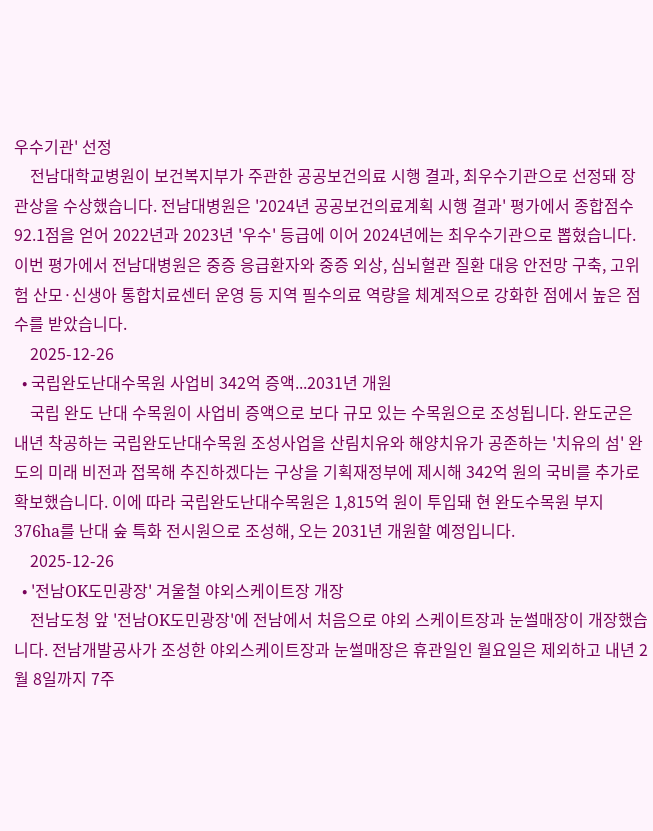우수기관' 선정
    전남대학교병원이 보건복지부가 주관한 공공보건의료 시행 결과, 최우수기관으로 선정돼 장관상을 수상했습니다. 전남대병원은 '2024년 공공보건의료계획 시행 결과' 평가에서 종합점수 92.1점을 얻어 2022년과 2023년 '우수' 등급에 이어 2024년에는 최우수기관으로 뽑혔습니다. 이번 평가에서 전남대병원은 중증 응급환자와 중증 외상, 심뇌혈관 질환 대응 안전망 구축, 고위험 산모·신생아 통합치료센터 운영 등 지역 필수의료 역량을 체계적으로 강화한 점에서 높은 점수를 받았습니다.
    2025-12-26
  • 국립완도난대수목원 사업비 342억 증액...2031년 개원
    국립 완도 난대 수목원이 사업비 증액으로 보다 규모 있는 수목원으로 조성됩니다. 완도군은 내년 착공하는 국립완도난대수목원 조성사업을 산림치유와 해양치유가 공존하는 '치유의 섬' 완도의 미래 비전과 접목해 추진하겠다는 구상을 기획재정부에 제시해 342억 원의 국비를 추가로 확보했습니다. 이에 따라 국립완도난대수목원은 1,815억 원이 투입돼 현 완도수목원 부지 376ha를 난대 숲 특화 전시원으로 조성해, 오는 2031년 개원할 예정입니다.
    2025-12-26
  • '전남OK도민광장' 겨울철 야외스케이트장 개장
    전남도청 앞 '전남OK도민광장'에 전남에서 처음으로 야외 스케이트장과 눈썰매장이 개장했습니다. 전남개발공사가 조성한 야외스케이트장과 눈썰매장은 휴관일인 월요일은 제외하고 내년 2월 8일까지 7주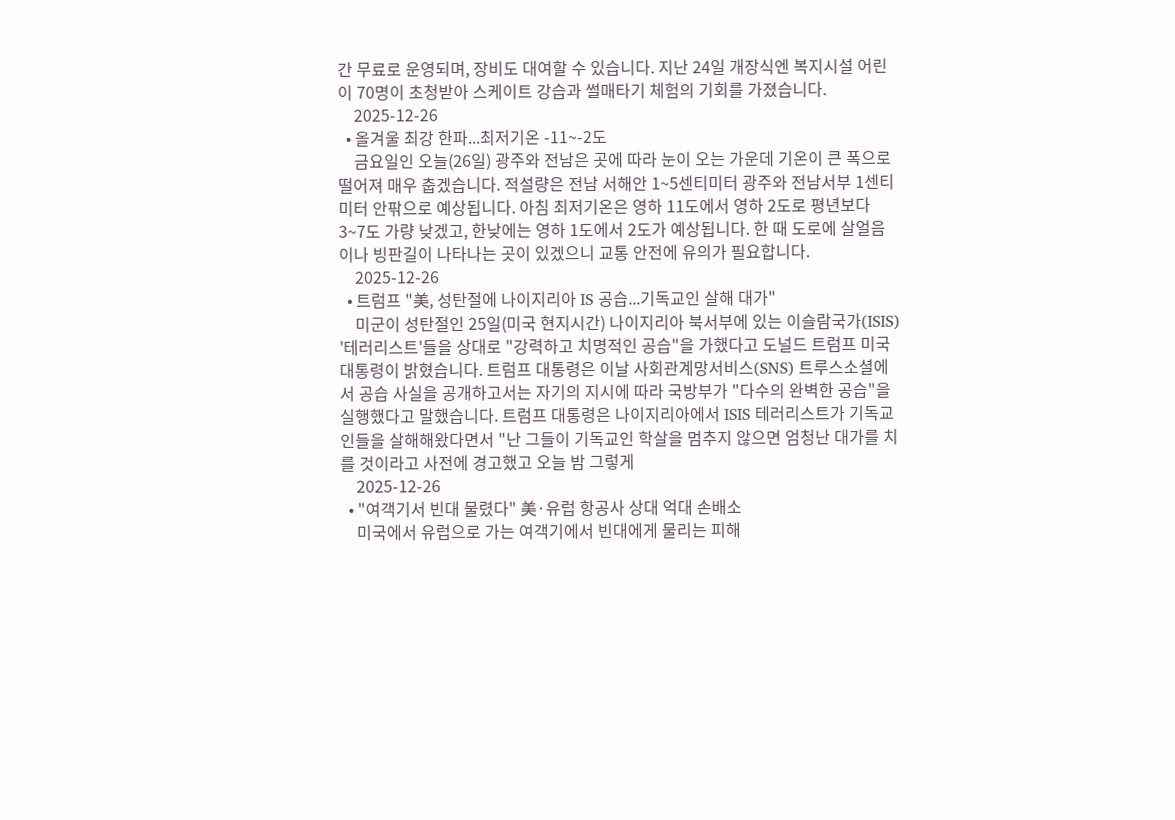간 무료로 운영되며, 장비도 대여할 수 있습니다. 지난 24일 개장식엔 복지시설 어린이 70명이 초청받아 스케이트 강습과 썰매타기 체험의 기회를 가졌습니다.
    2025-12-26
  • 올겨울 최강 한파...최저기온 -11~-2도
    금요일인 오늘(26일) 광주와 전남은 곳에 따라 눈이 오는 가운데 기온이 큰 폭으로 떨어져 매우 춥겠습니다. 적설량은 전남 서해안 1~5센티미터 광주와 전남서부 1센티미터 안팎으로 예상됩니다. 아침 최저기온은 영하 11도에서 영하 2도로 평년보다 3~7도 가량 낮겠고, 한낮에는 영하 1도에서 2도가 예상됩니다. 한 때 도로에 살얼음이나 빙판길이 나타나는 곳이 있겠으니 교통 안전에 유의가 필요합니다.
    2025-12-26
  • 트럼프 "美, 성탄절에 나이지리아 IS 공습...기독교인 살해 대가"
    미군이 성탄절인 25일(미국 현지시간) 나이지리아 북서부에 있는 이슬람국가(ISIS) '테러리스트'들을 상대로 "강력하고 치명적인 공습"을 가했다고 도널드 트럼프 미국 대통령이 밝혔습니다. 트럼프 대통령은 이날 사회관계망서비스(SNS) 트루스소셜에서 공습 사실을 공개하고서는 자기의 지시에 따라 국방부가 "다수의 완벽한 공습"을 실행했다고 말했습니다. 트럼프 대통령은 나이지리아에서 ISIS 테러리스트가 기독교인들을 살해해왔다면서 "난 그들이 기독교인 학살을 멈추지 않으면 엄청난 대가를 치를 것이라고 사전에 경고했고 오늘 밤 그렇게
    2025-12-26
  • "여객기서 빈대 물렸다" 美·유럽 항공사 상대 억대 손배소
    미국에서 유럽으로 가는 여객기에서 빈대에게 물리는 피해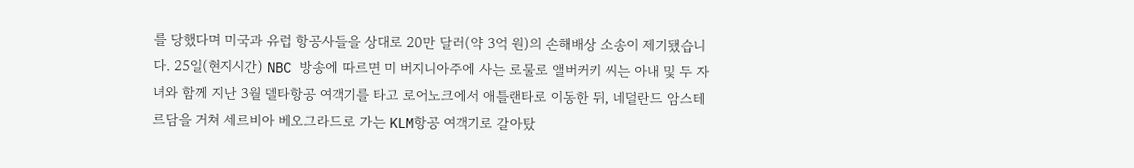를 당했다며 미국과 유럽 항공사들을 상대로 20만 달러(약 3억 원)의 손해배상 소송이 제기됐습니다. 25일(현지시간) NBC 방송에 따르면 미 버지니아주에 사는 로물로 앨버커키 씨는 아내 및 두 자녀와 함께 지난 3월 델타항공 여객기를 타고 로어노크에서 애틀랜타로 이동한 뒤, 네덜란드 암스테르담을 거쳐 세르비아 베오그라드로 가는 KLM항공 여객기로 갈아탔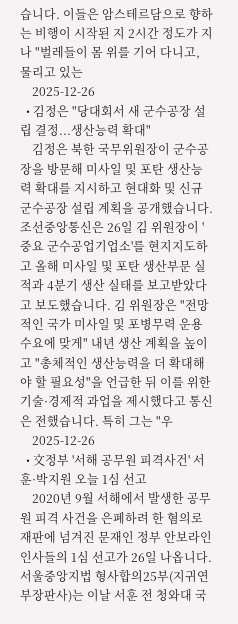습니다. 이들은 암스테르담으로 향하는 비행이 시작된 지 2시간 정도가 지나 "벌레들이 몸 위를 기어 다니고, 물리고 있는
    2025-12-26
  • 김정은 "당대회서 새 군수공장 설립 결정...생산능력 확대"
    김정은 북한 국무위원장이 군수공장을 방문해 미사일 및 포탄 생산능력 확대를 지시하고 현대화 및 신규 군수공장 설립 계획을 공개했습니다. 조선중앙통신은 26일 김 위원장이 '중요 군수공업기업소'를 현지지도하고 올해 미사일 및 포탄 생산부문 실적과 4분기 생산 실태를 보고받았다고 보도했습니다. 김 위원장은 "전망적인 국가 미사일 및 포병무력 운용 수요에 맞게" 내년 생산 계획을 높이고 "총체적인 생산능력을 더 확대해야 할 필요성"을 언급한 뒤 이를 위한 기술·경제적 과업을 제시했다고 통신은 전했습니다. 특히 그는 "우
    2025-12-26
  • 文정부 '서해 공무원 피격사건' 서훈·박지원 오늘 1심 선고
    2020년 9월 서해에서 발생한 공무원 피격 사건을 은폐하려 한 혐의로 재판에 넘겨진 문재인 정부 안보라인 인사들의 1심 선고가 26일 나옵니다. 서울중앙지법 형사합의25부(지귀연 부장판사)는 이날 서훈 전 청와대 국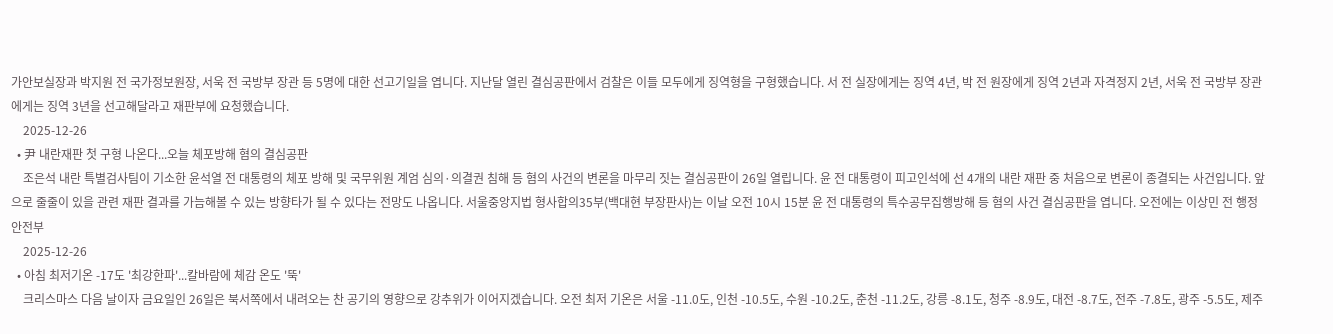가안보실장과 박지원 전 국가정보원장, 서욱 전 국방부 장관 등 5명에 대한 선고기일을 엽니다. 지난달 열린 결심공판에서 검찰은 이들 모두에게 징역형을 구형했습니다. 서 전 실장에게는 징역 4년, 박 전 원장에게 징역 2년과 자격정지 2년, 서욱 전 국방부 장관에게는 징역 3년을 선고해달라고 재판부에 요청했습니다.
    2025-12-26
  • 尹 내란재판 첫 구형 나온다...오늘 체포방해 혐의 결심공판
    조은석 내란 특별검사팀이 기소한 윤석열 전 대통령의 체포 방해 및 국무위원 계엄 심의·의결권 침해 등 혐의 사건의 변론을 마무리 짓는 결심공판이 26일 열립니다. 윤 전 대통령이 피고인석에 선 4개의 내란 재판 중 처음으로 변론이 종결되는 사건입니다. 앞으로 줄줄이 있을 관련 재판 결과를 가늠해볼 수 있는 방향타가 될 수 있다는 전망도 나옵니다. 서울중앙지법 형사합의35부(백대현 부장판사)는 이날 오전 10시 15분 윤 전 대통령의 특수공무집행방해 등 혐의 사건 결심공판을 엽니다. 오전에는 이상민 전 행정안전부
    2025-12-26
  • 아침 최저기온 -17도 '최강한파'...칼바람에 체감 온도 '뚝'
    크리스마스 다음 날이자 금요일인 26일은 북서쪽에서 내려오는 찬 공기의 영향으로 강추위가 이어지겠습니다. 오전 최저 기온은 서울 -11.0도, 인천 -10.5도, 수원 -10.2도, 춘천 -11.2도, 강릉 -8.1도, 청주 -8.9도, 대전 -8.7도, 전주 -7.8도, 광주 -5.5도, 제주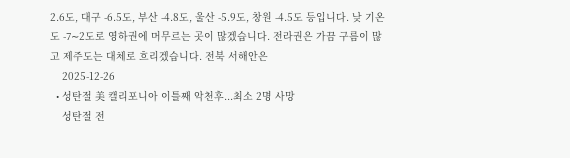2.6도, 대구 -6.5도, 부산 -4.8도, 울산 -5.9도, 창원 -4.5도 등입니다. 낮 기온도 -7∼2도로 영하권에 머무르는 곳이 많겠습니다. 전라권은 가끔 구름이 많고 제주도는 대체로 흐리겠습니다. 전북 서해안은
    2025-12-26
  • 성탄절 美 캘리포니아 이틀째 악천후...최소 2명 사망
    성탄절 전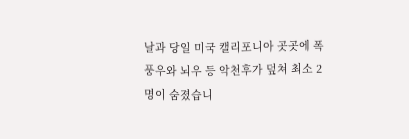날과 당일 미국 캘리포니아 곳곳에 폭풍우와 뇌우 등 악천후가 덮쳐 최소 2명이 숨졌습니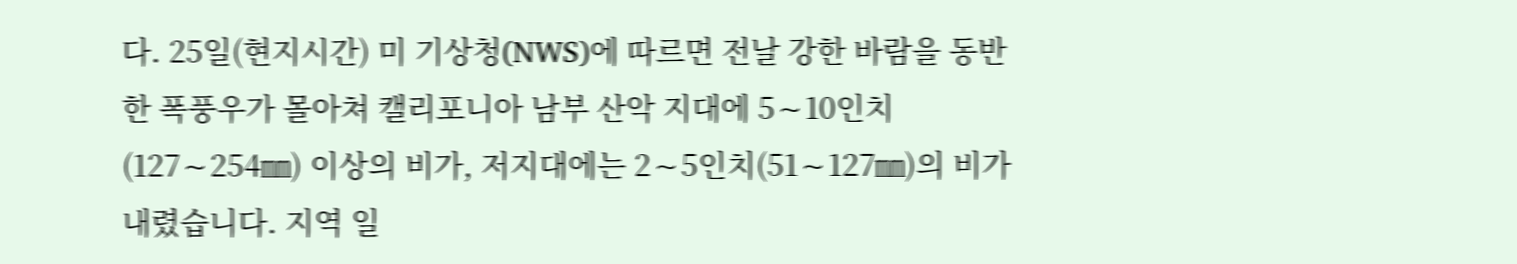다. 25일(현지시간) 미 기상청(NWS)에 따르면 전날 강한 바람을 동반한 폭풍우가 몰아쳐 캘리포니아 남부 산악 지대에 5∼10인치(127∼254㎜) 이상의 비가, 저지대에는 2∼5인치(51∼127㎜)의 비가 내렸습니다. 지역 일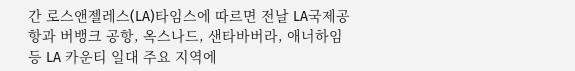간 로스앤젤레스(LA)타임스에 따르면 전날 LA국제공항과 버뱅크 공항, 옥스나드, 샌타바버라, 애너하임 등 LA 카운티 일대 주요 지역에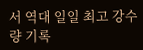서 역대 일일 최고 강수량 기록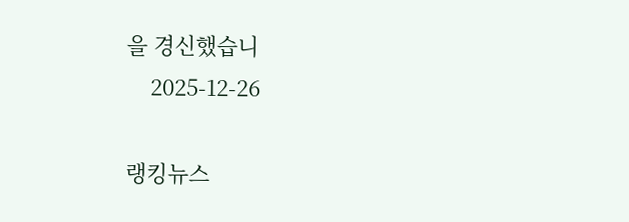을 경신했습니
    2025-12-26

랭킹뉴스